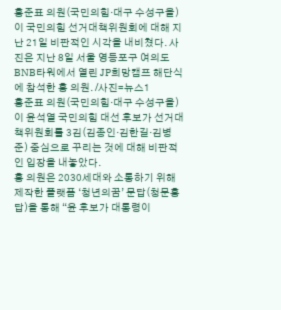홍준표 의원(국민의힘·대구 수성구을)이 국민의힘 선거대책위원회에 대해 지난 21일 비판적인 시각을 내비쳤다. 사진은 지난 8일 서울 영등포구 여의도 BNB타워에서 열린 JP희망캠프 해단식에 참석한 홍 의원. /사진=뉴스1
홍준표 의원(국민의힘·대구 수성구을)이 윤석열 국민의힘 대선 후보가 선거대책위원회를 3김(김종인·김한길·김병준) 중심으로 꾸리는 것에 대해 비판적인 입장을 내놓았다.
홍 의원은 2030세대와 소통하기 위해 제작한 플랫폼 ‘청년의꿈’ 문답(청문홍답)을 통해 “윤 후보가 대통령이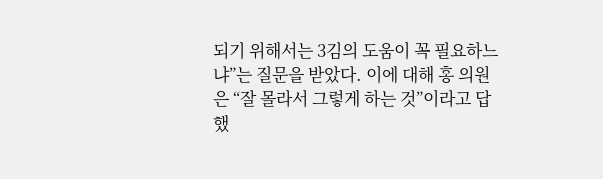되기 위해서는 3김의 도움이 꼭 필요하느냐”는 질문을 받았다. 이에 대해 홍 의원은 “잘 몰라서 그렇게 하는 것”이라고 답했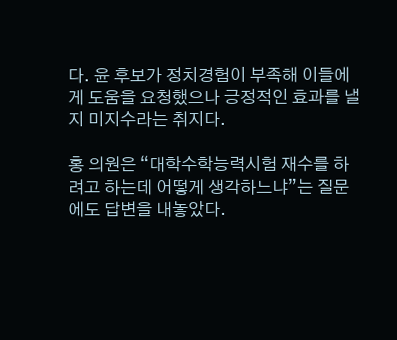다. 윤 후보가 정치경험이 부족해 이들에게 도움을 요청했으나 긍정적인 효과를 낼지 미지수라는 취지다.

홍 의원은 “대학수학능력시험 재수를 하려고 하는데 어떻게 생각하느냐”는 질문에도 답변을 내놓았다.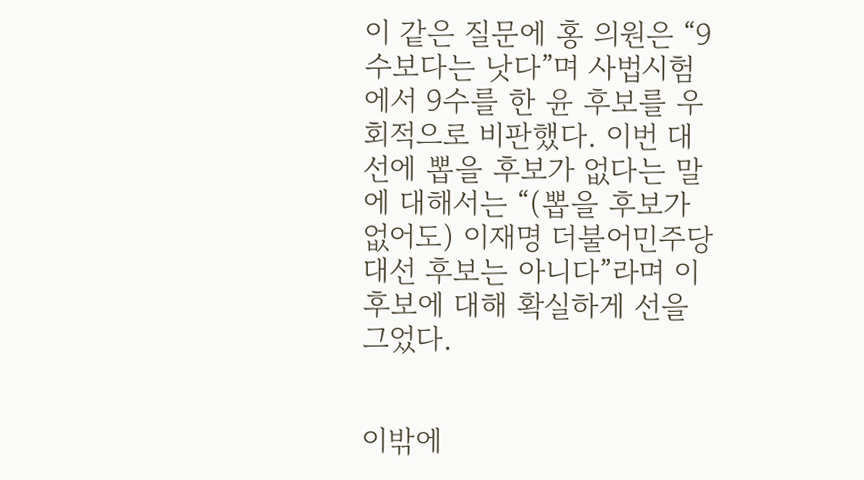이 같은 질문에 홍 의원은 “9수보다는 낫다”며 사법시험에서 9수를 한 윤 후보를 우회적으로 비판했다. 이번 대선에 뽑을 후보가 없다는 말에 대해서는 “(뽑을 후보가 없어도) 이재명 더불어민주당 대선 후보는 아니다”라며 이 후보에 대해 확실하게 선을 그었다.


이밖에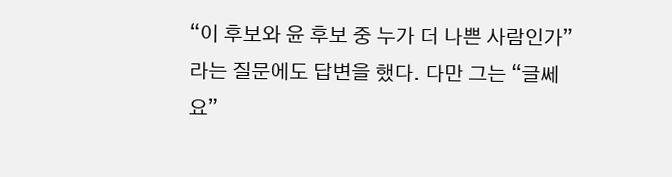“이 후보와 윤 후보 중 누가 더 나쁜 사람인가”라는 질문에도 답변을 했다. 다만 그는 “글쎄요”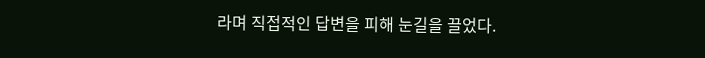라며 직접적인 답변을 피해 눈길을 끌었다.